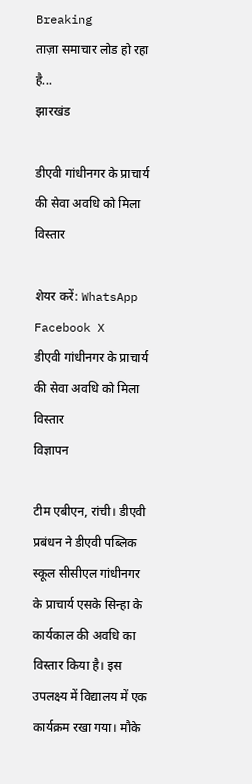Breaking
ताज़ा समाचार लोड हो रहा है...
झारखंड

डीएवी गांधीनगर के प्राचार्य की सेवा अवधि को मिला विस्तार

शेयर करें: WhatsApp Facebook X
डीएवी गांधीनगर के प्राचार्य की सेवा अवधि को मिला विस्तार
विज्ञापन

टीम एबीएन, रांची। डीएवी प्रबंधन ने डीएवी पब्लिक स्कूल सीसीएल गांधीनगर के प्राचार्य एसके सिन्हा के कार्यकाल की अवधि का विस्तार किया है। इस उपलक्ष्य में विद्यालय में एक कार्यक्रम रखा गया। मौके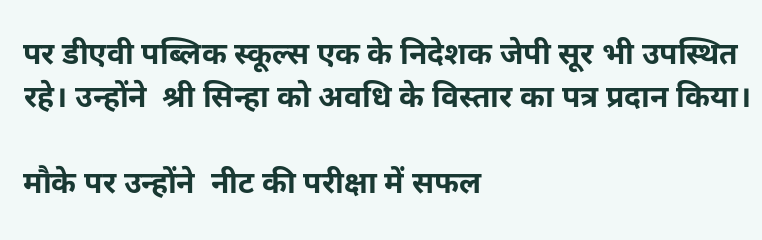पर डीएवी पब्लिक स्कूल्स एक के निदेशक जेपी सूर भी उपस्थित रहे। उन्होंने  श्री सिन्हा को अवधि के विस्तार का पत्र प्रदान किया।

मौके पर उन्होंने  नीट की परीक्षा में सफल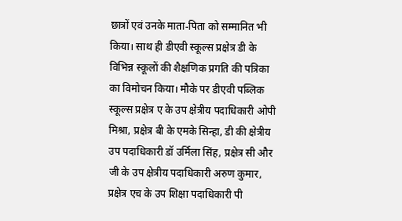छात्रों एवं उनके माता-पिता को सम्मानित भी किया। साथ ही डीएवी स्कूल्स प्रक्षेत्र डी के विभिन्न स्कूलों की शैक्षणिक प्रगति की पत्रिका का विमोचन किया। मौके पर डीएवी पब्लिक स्कूल्स प्रक्षेत्र ए के उप क्षेत्रीय पदाधिकारी ओपी मिश्रा, प्रक्षेत्र बी के एमके सिन्हा, डी की क्षेत्रीय उप पदाधिकारी डॉ उर्मिला सिंह, प्रक्षेत्र सी और जी के उप क्षेत्रीय पदाधिकारी अरुण कुमार, प्रक्षेत्र एच के उप शिक्षा पदाधिकारी पी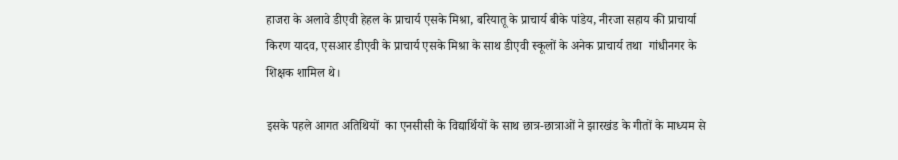हाजरा के अलावे डीएवी हेहल के प्राचार्य एसके मिश्रा, बरियातू के प्राचार्य बीके पांडेय, नीरजा सहाय की प्राचार्या किरण यादव, एसआर डीएवी के प्राचार्य एसके मिश्रा के साथ डीएवी स्कूलों के अनेक प्राचार्य तथा  गांधीनगर के शिक्षक शामिल थे।

इसके पहले आगत अतिथियों  का एनसीसी के विद्यार्थियों के साथ छात्र-छात्राओं ने झारखंड के गीतों के माध्यम से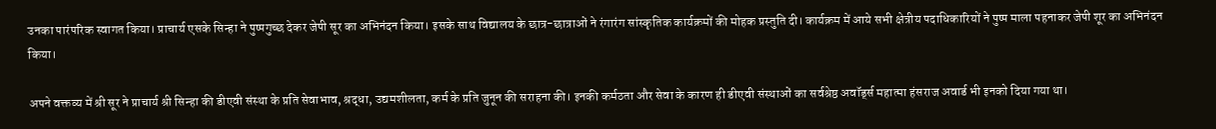उनका पारंपरिक स्वागत किया। प्राचार्य एसके सिन्हा ने पुष्पगुच्छ देकर जेपी सूर का अभिनंदन किया। इसके साथ विद्यालय के छात्र-छात्राओं ने रंगारंग सांस्कृतिक कार्यक्रमों की मोहक प्रस्तुति दी। कार्यक्रम में आये सभी क्षेत्रीय पदाधिकारियों ने पुष्प माला पहनाकर जेपी शूर का अभिनंदन किया।

अपने वक्तव्य में श्री सूर ने प्राचार्य श्री सिन्हा की डीएवी संस्था के प्रति सेवाभाव, श्रद्धा, उद्यमशीलता, कर्म के प्रति जुनून की सराहना की। इनकी कर्मठता और सेवा के कारण ही डीएवी संस्थाओं का सर्वश्रेष्ठ अवॉर्ड्स महात्मा हंसराज अवार्ड भी इनको दिया गया था।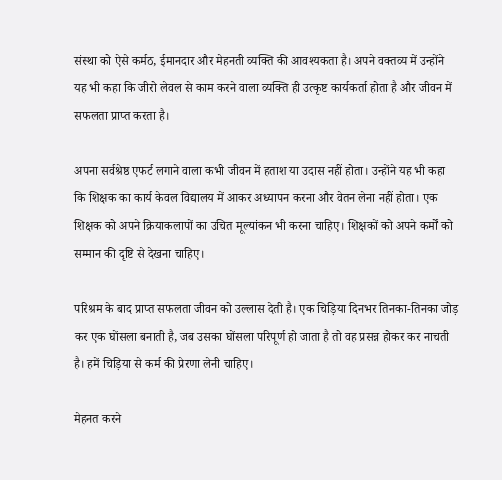संस्था को ऐसे कर्मठ, ईमानदार और मेहनती व्यक्ति की आवश्यकता है। अपने वक्तव्य में उन्होंने यह भी कहा कि जीरो लेवल से काम करने वाला व्यक्ति ही उत्कृष्ट कार्यकर्ता होता है और जीवन में सफलता प्राप्त करता है।

अपना सर्वश्रेष्ठ एफर्ट लगाने वाला कभी जीवन में हताश या उदास नहीं होता। उन्होंने यह भी कहा कि शिक्षक का कार्य केवल विद्यालय में आकर अध्यापन करना और वेतन लेना नहीं होता। एक शिक्षक को अपने क्रियाकलापों का उचित मूल्यांकन भी करना चाहिए। शिक्षकों को अपने कर्मों को सम्मान की दृष्टि से देखना चाहिए।

परिश्रम के बाद प्राप्त सफलता जीवन को उल्लास देती है। एक चिड़िया दिनभर तिनका-तिनका जोड़ कर एक घोंसला बनाती है, जब उसका घोंसला परिपूर्ण हो जाता है तो वह प्रसन्न होकर कर नाचती है। हमें चिड़िया से कर्म की प्रेरणा लेनी चाहिए।

मेहनत करने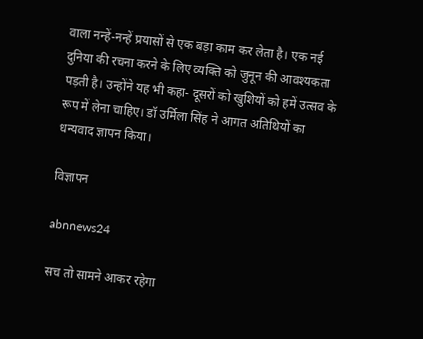वाला नन्हें-नन्हें प्रयासों से एक बड़ा काम कर लेता है। एक नई दुनिया की रचना करने के लिए व्यक्ति को जुनून की आवश्यकता पड़ती है। उन्होंने यह भी कहा- दूसरों को खुशियों को हमें उत्सव के रूप में लेना चाहिए। डॉ उर्मिला सिंह ने आगत अतिथियों का धन्यवाद ज्ञापन किया।

विज्ञापन

abnnews24

सच तो सामने आकर रहेगा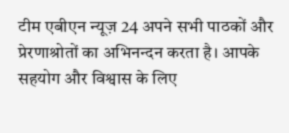टीम एबीएन न्यूज़ 24 अपने सभी पाठकों और प्रेरणाश्रोतों का अभिनन्दन करता है। आपके सहयोग और विश्वास के लिए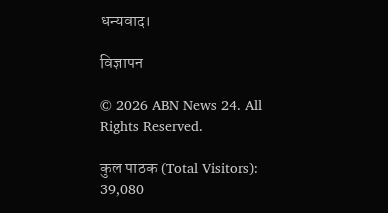धन्यवाद।

विज्ञापन

© 2026 ABN News 24. All Rights Reserved.

कुल पाठक (Total Visitors): 39,080